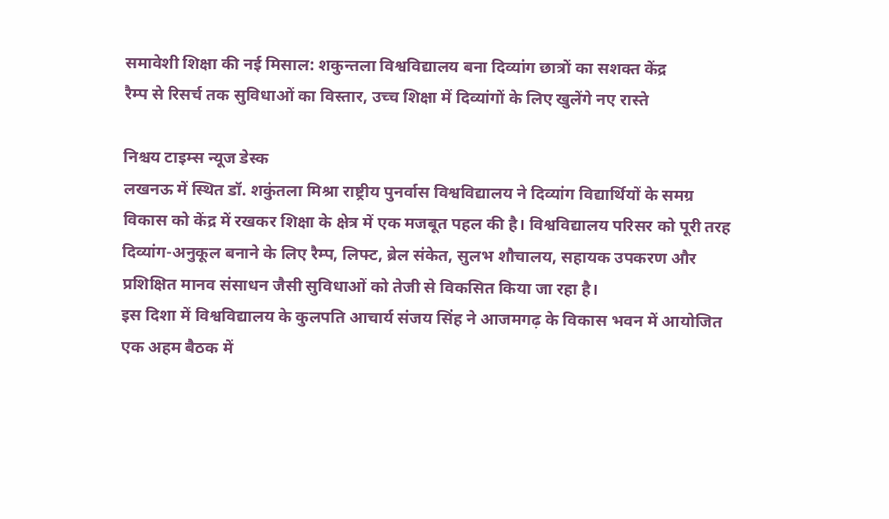समावेशी शिक्षा की नई मिसाल: शकुन्तला विश्वविद्यालय बना दिव्यांग छात्रों का सशक्त केंद्र
रैम्प से रिसर्च तक सुविधाओं का विस्तार, उच्च शिक्षा में दिव्यांगों के लिए खुलेंगे नए रास्ते

निश्चय टाइम्स न्यूज डेस्क
लखनऊ में स्थित डॉ. शकुंतला मिश्रा राष्ट्रीय पुनर्वास विश्वविद्यालय ने दिव्यांग विद्यार्थियों के समग्र विकास को केंद्र में रखकर शिक्षा के क्षेत्र में एक मजबूत पहल की है। विश्वविद्यालय परिसर को पूरी तरह दिव्यांग-अनुकूल बनाने के लिए रैम्प, लिफ्ट, ब्रेल संकेत, सुलभ शौचालय, सहायक उपकरण और प्रशिक्षित मानव संसाधन जैसी सुविधाओं को तेजी से विकसित किया जा रहा है।
इस दिशा में विश्वविद्यालय के कुलपति आचार्य संजय सिंह ने आजमगढ़ के विकास भवन में आयोजित एक अहम बैठक में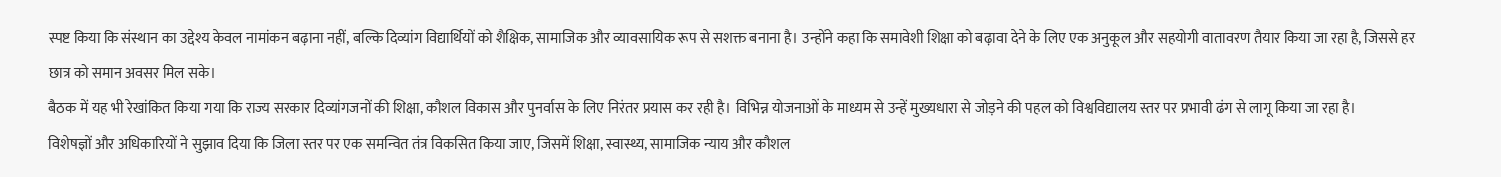स्पष्ट किया कि संस्थान का उद्देश्य केवल नामांकन बढ़ाना नहीं, बल्कि दिव्यांग विद्यार्थियों को शैक्षिक, सामाजिक और व्यावसायिक रूप से सशक्त बनाना है। उन्होंने कहा कि समावेशी शिक्षा को बढ़ावा देने के लिए एक अनुकूल और सहयोगी वातावरण तैयार किया जा रहा है, जिससे हर छात्र को समान अवसर मिल सके।
बैठक में यह भी रेखांकित किया गया कि राज्य सरकार दिव्यांगजनों की शिक्षा, कौशल विकास और पुनर्वास के लिए निरंतर प्रयास कर रही है। विभिन्न योजनाओं के माध्यम से उन्हें मुख्यधारा से जोड़ने की पहल को विश्वविद्यालय स्तर पर प्रभावी ढंग से लागू किया जा रहा है।
विशेषज्ञों और अधिकारियों ने सुझाव दिया कि जिला स्तर पर एक समन्वित तंत्र विकसित किया जाए, जिसमें शिक्षा, स्वास्थ्य, सामाजिक न्याय और कौशल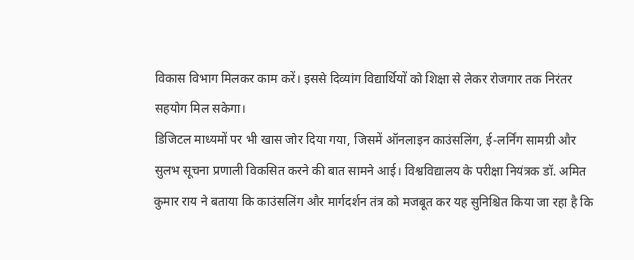विकास विभाग मिलकर काम करें। इससे दिव्यांग विद्यार्थियों को शिक्षा से लेकर रोजगार तक निरंतर सहयोग मिल सकेगा।
डिजिटल माध्यमों पर भी खास जोर दिया गया, जिसमें ऑनलाइन काउंसलिंग, ई-लर्निंग सामग्री और सुलभ सूचना प्रणाली विकसित करने की बात सामने आई। विश्वविद्यालय के परीक्षा नियंत्रक डॉ. अमित कुमार राय ने बताया कि काउंसलिंग और मार्गदर्शन तंत्र को मजबूत कर यह सुनिश्चित किया जा रहा है कि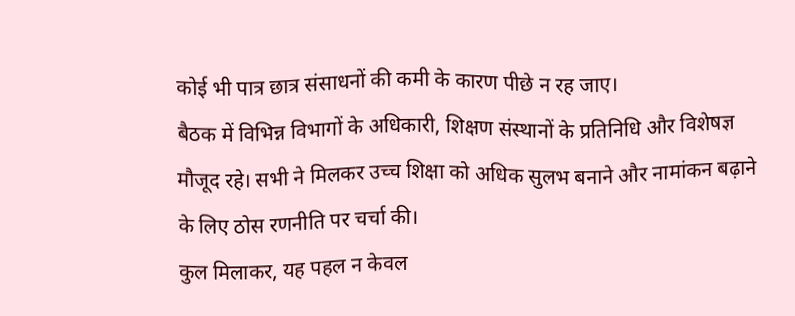कोई भी पात्र छात्र संसाधनों की कमी के कारण पीछे न रह जाए।
बैठक में विभिन्न विभागों के अधिकारी, शिक्षण संस्थानों के प्रतिनिधि और विशेषज्ञ मौजूद रहे। सभी ने मिलकर उच्च शिक्षा को अधिक सुलभ बनाने और नामांकन बढ़ाने के लिए ठोस रणनीति पर चर्चा की।
कुल मिलाकर, यह पहल न केवल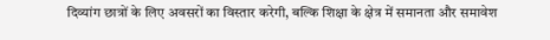दिव्यांग छात्रों के लिए अवसरों का विस्तार करेगी, बल्कि शिक्षा के क्षेत्र में समानता और समावेश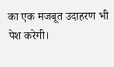का एक मजबूत उदाहरण भी पेश करेगी।